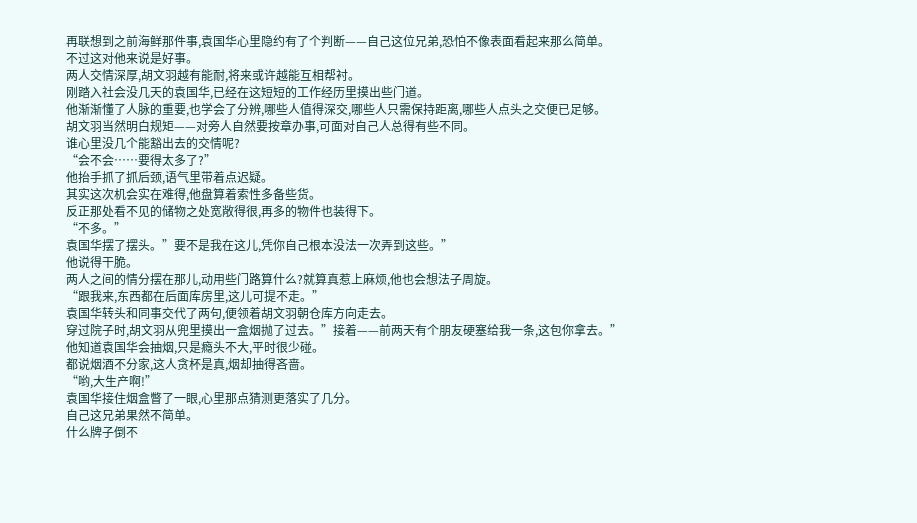再联想到之前海鲜那件事,袁国华心里隐约有了个判断——自己这位兄弟,恐怕不像表面看起来那么简单。
不过这对他来说是好事。
两人交情深厚,胡文羽越有能耐,将来或许越能互相帮衬。
刚踏入社会没几天的袁国华,已经在这短短的工作经历里摸出些门道。
他渐渐懂了人脉的重要,也学会了分辨,哪些人值得深交,哪些人只需保持距离,哪些人点头之交便已足够。
胡文羽当然明白规矩——对旁人自然要按章办事,可面对自己人总得有些不同。
谁心里没几个能豁出去的交情呢?
“会不会……要得太多了?”
他抬手抓了抓后颈,语气里带着点迟疑。
其实这次机会实在难得,他盘算着索性多备些货。
反正那处看不见的储物之处宽敞得很,再多的物件也装得下。
“不多。”
袁国华摆了摆头。”要不是我在这儿,凭你自己根本没法一次弄到这些。”
他说得干脆。
两人之间的情分摆在那儿,动用些门路算什么?就算真惹上麻烦,他也会想法子周旋。
“跟我来,东西都在后面库房里,这儿可提不走。”
袁国华转头和同事交代了两句,便领着胡文羽朝仓库方向走去。
穿过院子时,胡文羽从兜里摸出一盒烟抛了过去。”接着——前两天有个朋友硬塞给我一条,这包你拿去。”
他知道袁国华会抽烟,只是瘾头不大,平时很少碰。
都说烟酒不分家,这人贪杯是真,烟却抽得吝啬。
“哟,大生产啊!”
袁国华接住烟盒瞥了一眼,心里那点猜测更落实了几分。
自己这兄弟果然不简单。
什么牌子倒不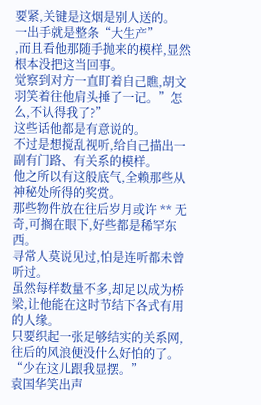要紧,关键是这烟是别人送的。
一出手就是整条“大生产”
,而且看他那随手抛来的模样,显然根本没把这当回事。
觉察到对方一直盯着自己瞧,胡文羽笑着往他肩头捶了一记。”怎么,不认得我了?”
这些话他都是有意说的。
不过是想搅乱视听,给自己描出一副有门路、有关系的模样。
他之所以有这般底气,全赖那些从神秘处所得的奖赏。
那些物件放在往后岁月或许 ** 无奇,可搁在眼下,好些都是稀罕东西。
寻常人莫说见过,怕是连听都未曾听过。
虽然每样数量不多,却足以成为桥梁,让他能在这时节结下各式有用的人缘。
只要织起一张足够结实的关系网,往后的风浪便没什么好怕的了。
“少在这儿跟我显摆。”
袁国华笑出声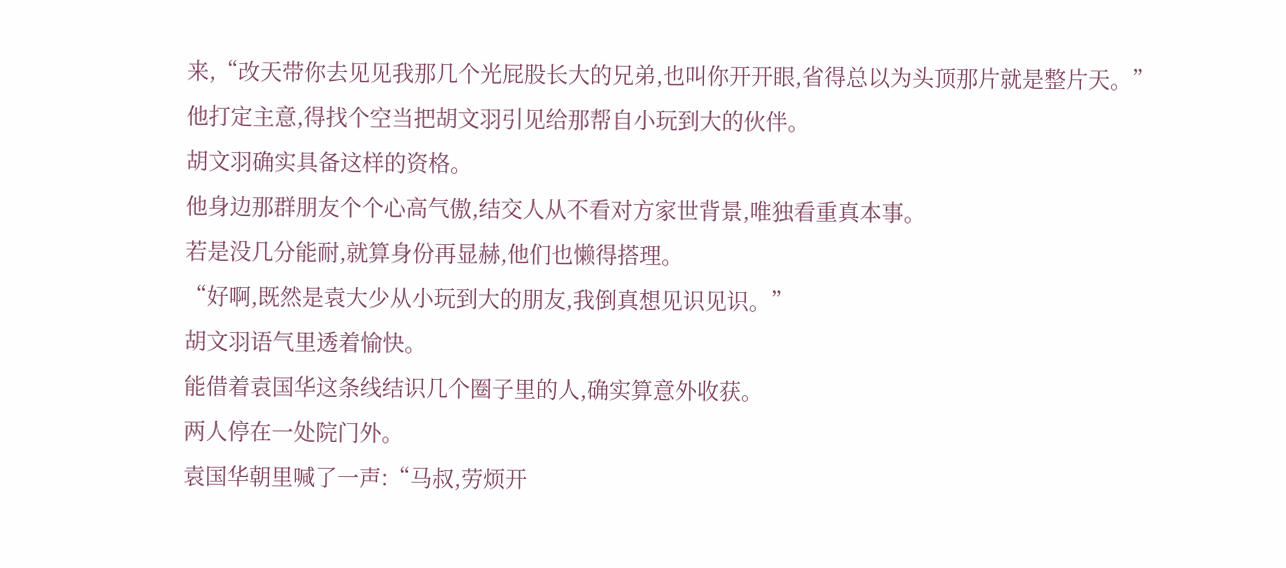来,“改天带你去见见我那几个光屁股长大的兄弟,也叫你开开眼,省得总以为头顶那片就是整片天。”
他打定主意,得找个空当把胡文羽引见给那帮自小玩到大的伙伴。
胡文羽确实具备这样的资格。
他身边那群朋友个个心高气傲,结交人从不看对方家世背景,唯独看重真本事。
若是没几分能耐,就算身份再显赫,他们也懒得搭理。
“好啊,既然是袁大少从小玩到大的朋友,我倒真想见识见识。”
胡文羽语气里透着愉快。
能借着袁国华这条线结识几个圈子里的人,确实算意外收获。
两人停在一处院门外。
袁国华朝里喊了一声:“马叔,劳烦开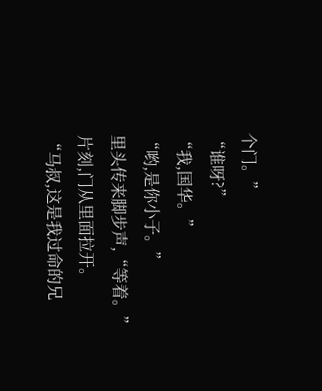个门。”
“谁呀?”
“我,国华。”
“哟,是你小子。”
里头传来脚步声,“等着。”
片刻,门从里面拉开。
“马叔,这是我过命的兄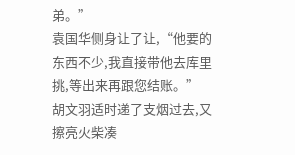弟。”
袁国华侧身让了让,“他要的东西不少,我直接带他去库里挑,等出来再跟您结账。”
胡文羽适时递了支烟过去,又擦亮火柴凑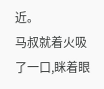近。
马叔就着火吸了一口,眯着眼